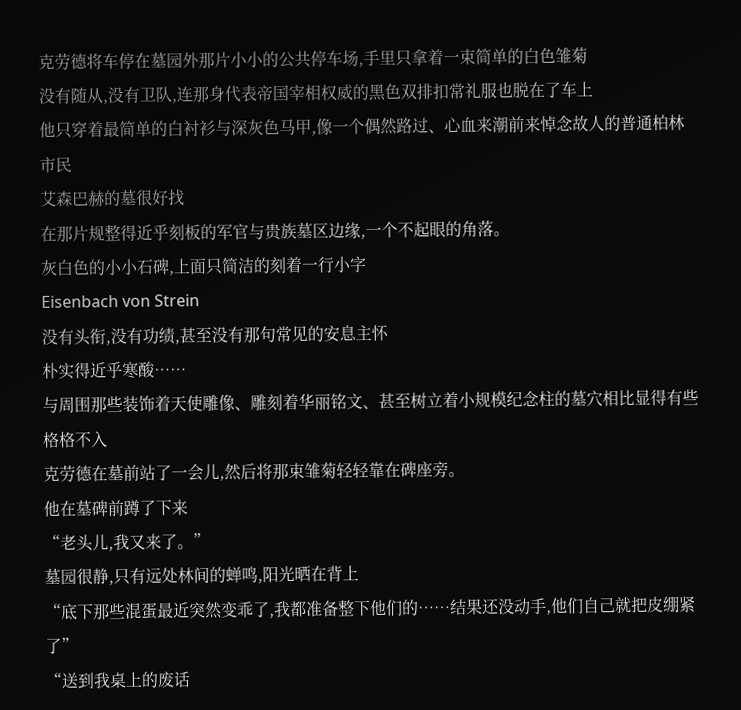克劳德将车停在墓园外那片小小的公共停车场,手里只拿着一束简单的白色雏菊
没有随从,没有卫队,连那身代表帝国宰相权威的黑色双排扣常礼服也脱在了车上
他只穿着最简单的白衬衫与深灰色马甲,像一个偶然路过、心血来潮前来悼念故人的普通柏林市民
艾森巴赫的墓很好找
在那片规整得近乎刻板的军官与贵族墓区边缘,一个不起眼的角落。
灰白色的小小石碑,上面只简洁的刻着一行小字
Eisenbach von Strein
没有头衔,没有功绩,甚至没有那句常见的安息主怀
朴实得近乎寒酸……
与周围那些装饰着天使雕像、雕刻着华丽铭文、甚至树立着小规模纪念柱的墓穴相比显得有些格格不入
克劳德在墓前站了一会儿,然后将那束雏菊轻轻靠在碑座旁。
他在墓碑前蹲了下来
“老头儿,我又来了。”
墓园很静,只有远处林间的蝉鸣,阳光晒在背上
“底下那些混蛋最近突然变乖了,我都准备整下他们的……结果还没动手,他们自己就把皮绷紧了”
“送到我桌上的废话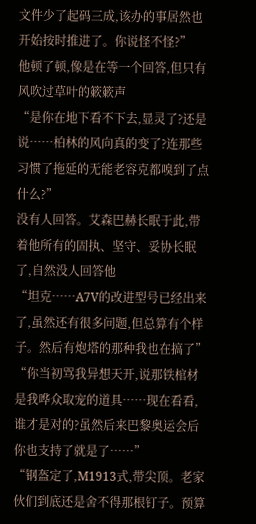文件少了起码三成,该办的事居然也开始按时推进了。你说怪不怪?”
他顿了顿,像是在等一个回答,但只有风吹过草叶的簌簌声
“是你在地下看不下去,显灵了?还是说……柏林的风向真的变了?连那些习惯了拖延的无能老容克都嗅到了点什么?”
没有人回答。艾森巴赫长眠于此,带着他所有的固执、坚守、妥协长眠了,自然没人回答他
“坦克……A7V的改进型号已经出来了,虽然还有很多问题,但总算有个样子。然后有炮塔的那种我也在搞了”
“你当初骂我异想天开,说那铁棺材是我哗众取宠的道具……现在看看,谁才是对的?虽然后来巴黎奥运会后你也支持了就是了……”
“钢盔定了,M1913式,带尖顶。老家伙们到底还是舍不得那根钉子。预算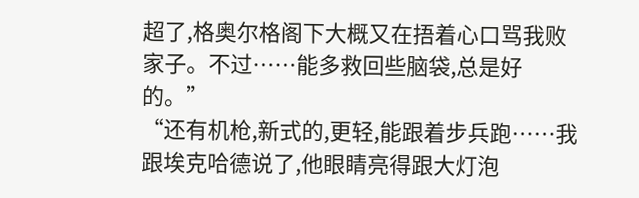超了,格奥尔格阁下大概又在捂着心口骂我败家子。不过……能多救回些脑袋,总是好的。”
“还有机枪,新式的,更轻,能跟着步兵跑……我跟埃克哈德说了,他眼睛亮得跟大灯泡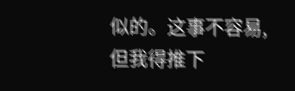似的。这事不容易,但我得推下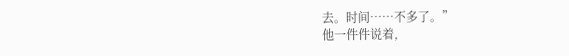去。时间……不多了。”
他一件件说着,